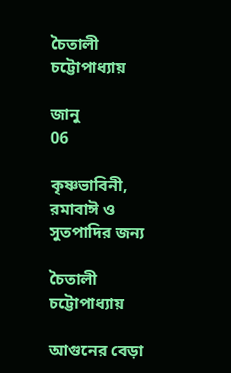চৈতালী চট্টোপাধ্যায়

জানু
06

কৃষ্ণভাবিনী, রমাবাঈ ও সুতপাদির জন্য

চৈতালী চট্টোপাধ্যায়

আগুনের বেড়া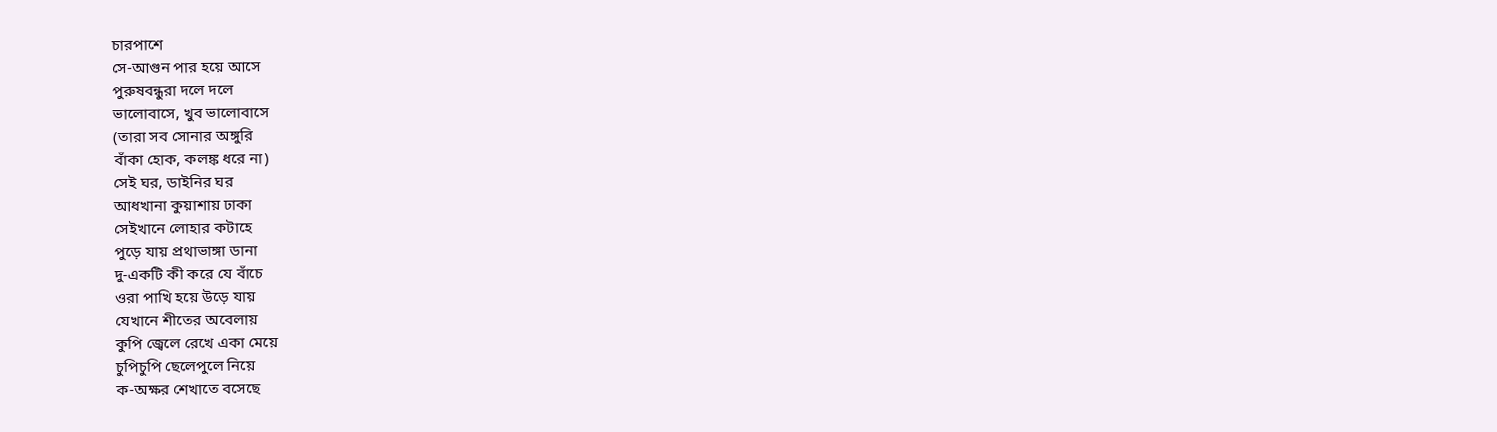চারপাশে
সে-আগুন পার হয়ে আসে
পুরুষবন্ধুরা দলে দলে
ভালোবাসে, খুব ভালোবাসে
(তারা সব সোনার অঙ্গুরি
বাঁকা হোক, কলঙ্ক ধরে না)
সেই ঘর, ডাইনির ঘর
আধখানা কুয়াশায় ঢাকা
সেইখানে লোহার কটাহে
পুড়ে যায় প্রথাভাঙ্গা ডানা
দু-একটি কী করে যে বাঁচে
ওরা পাখি হয়ে উড়ে যায়
যেখানে শীতের অবেলায়
কুপি জ্বেলে রেখে একা মেয়ে
চুপিচুপি ছেলেপুলে নিয়ে
ক-অক্ষর শেখাতে বসেছে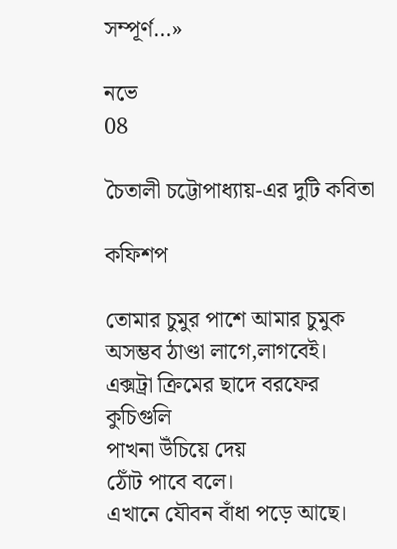সম্পূর্ণ…»

নভে
08

চৈতালী চট্টোপাধ্যায়-এর দুটি কবিতা

কফিশপ

তোমার চুমুর পাশে আমার চুমুক
অসম্ভব ঠাণ্ডা লাগে,লাগবেই।
এক্সট্রা ক্রিমের ছাদে বরফের কুচিগুলি
পাখনা উঁচিয়ে দেয়
ঠোঁট পাবে বলে।
এখানে যৌবন বাঁধা পড়ে আছে।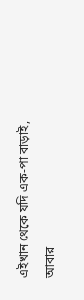এইখান থেকে যদি এক-পা বাড়াই,
আবার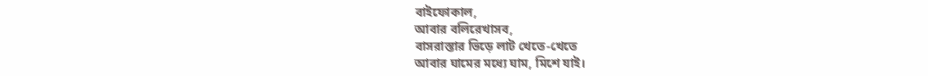বাইফোকাল,
আবার বলিরেখাসব,
বাসরাস্তার ভিড়ে লাট খেতে-খেতে
আবার ঘামের মধ্যে ঘাম, মিশে যাই।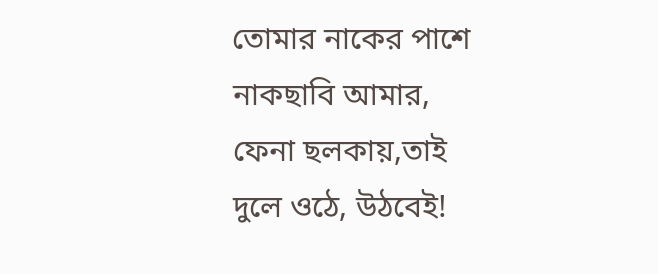তোমার নাকের পাশে নাকছাবি আমার,
ফেনা ছলকায়,তাই
দুলে ওঠে, উঠবেই!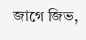জাগে জিভ,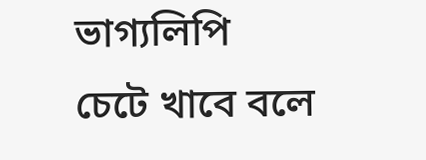ভাগ্যলিপি
চেটে খাবে বলে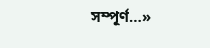সম্পূর্ণ…»